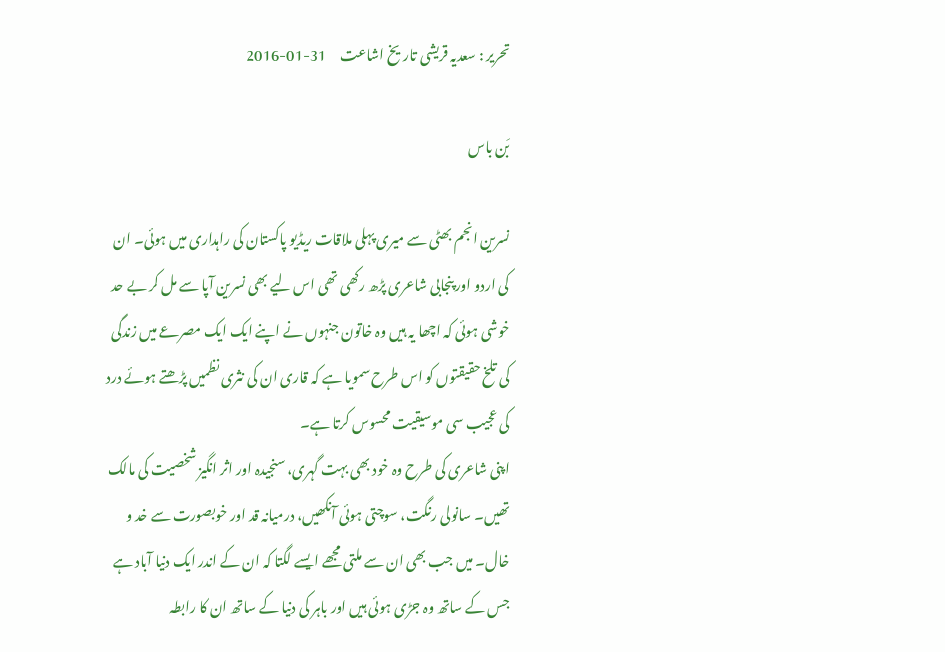تحریر : سعدیہ قریشی تاریخ اشاعت     31-01-2016

بَن باس

نسرین انجم بھٹی سے میری پہلی ملاقات ریڈیو پاکستان کی راہداری میں ہوئی۔ ان کی اردو اور پنجابی شاعری پڑھ رکھی تھی اس لیے بھی نسرین آپا سے مل کر بے حد خوشی ہوئی کہ اچھا یہ ہیں وہ خاتون جنہوں نے اپنے ایک ایک مصرعے میں زندگی کی تلخ حقیقتوں کو اس طرح سمویا ہے کہ قاری ان کی نثری نظمیں پڑھتے ہوئے درد کی عجیب سی موسیقیت محسوس کرتا ہے۔
اپنی شاعری کی طرح وہ خود بھی بہت گہری، سنجیدہ اور اثر انگیز شخصیت کی مالک تھیں۔ سانولی رنگت، سوچتی ہوئی آنکھیں، درمیانہ قد اور خوبصورت سے خد و خال۔ میں جب بھی ان سے ملتی مجھے ایسے لگتا کہ ان کے اندر ایک دنیا آباد ہے جس کے ساتھ وہ جڑی ہوئی ہیں اور باہر کی دنیا کے ساتھ ان کا رابطہ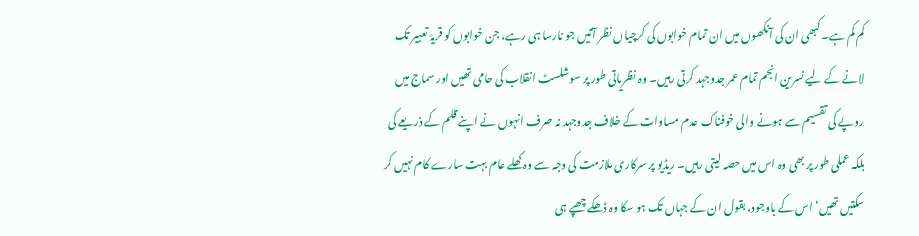کم کم ہے۔ کبھی ان کی آنکھوں میں ان تمام خوابوں کی کرچیاں نظر آتیں جو نارسا ہی رہے، جن خوابوں کو قریۂ تعبیر تک لانے کے لیے نسرین انجم تمام عمر جدوجہد کرتی رہیں۔ وہ نظریاتی طور پر سوشلسٹ انقلاب کی حامی تھیں اور سماج میں روپے کی تقسیم سے ہونے والی خوفناک عدم مساوات کے خلاف جدوجہد نہ صرف انہوں نے اپنے قلم کے ذریعے کی بلکہ عملی طور پر بھی وہ اس میں حصہ لیتی رہیں۔ ریڈیو پر سرکاری ملازمت کی وجہ سے وہ کھلے عام بہت سارے کام نہیں کر سکتیں تھیں‘ اس کے باوجود، بقول ان کے جہاں تک ہو سکا وہ ڈھکے چھپے ہی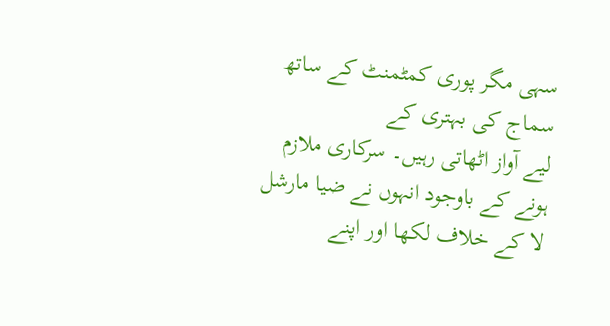سہی مگر پوری کمٹمنٹ کے ساتھ سماج کی بہتری کے
لیے آواز اٹھاتی رہیں۔ سرکاری ملازم ہونے کے باوجود انہوں نے ضیا مارشل لا کے خلاف لکھا اور اپنے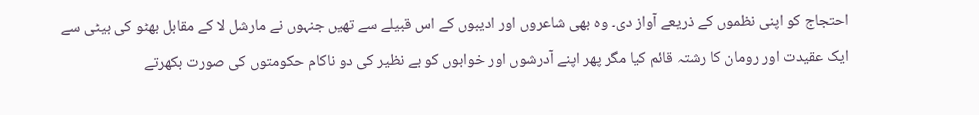احتجاج کو اپنی نظموں کے ذریعے آواز دی۔ وہ بھی شاعروں اور ادیبوں کے اس قبیلے سے تھیں جنہوں نے مارشل لا کے مقابل بھٹو کی بیٹی سے ایک عقیدت اور رومان کا رشتہ قائم کیا مگر پھر اپنے آدرشوں اور خوابوں کو بے نظیر کی دو ناکام حکومتوں کی صورت بکھرتے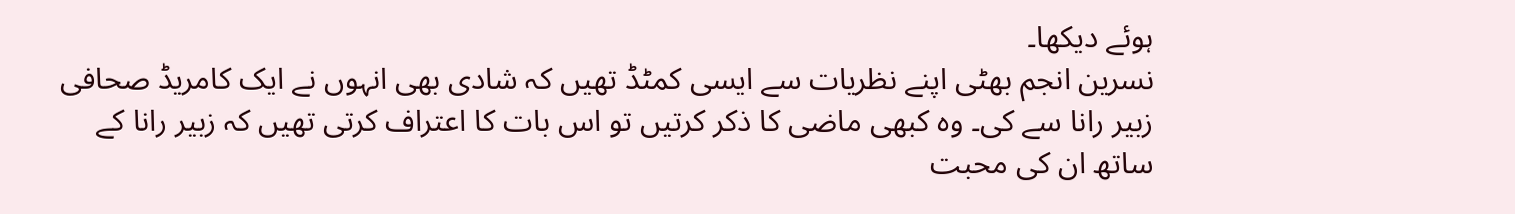ہوئے دیکھا۔
نسرین انجم بھٹی اپنے نظریات سے ایسی کمٹڈ تھیں کہ شادی بھی انہوں نے ایک کامریڈ صحافی زبیر رانا سے کی۔ وہ کبھی ماضی کا ذکر کرتیں تو اس بات کا اعتراف کرتی تھیں کہ زبیر رانا کے ساتھ ان کی محبت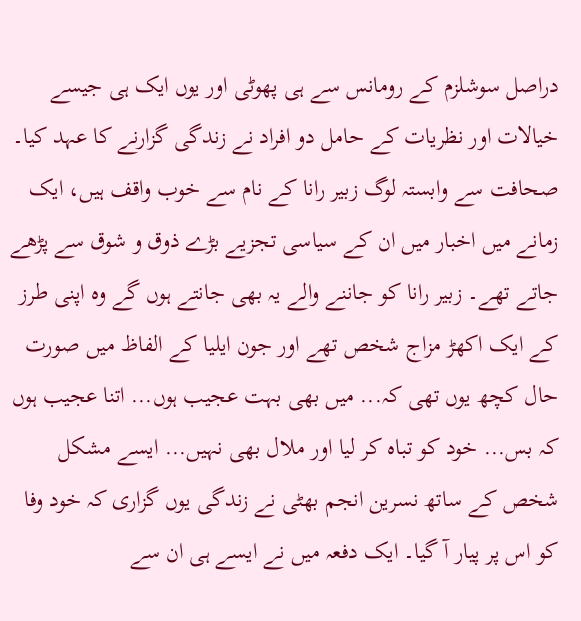دراصل سوشلزم کے رومانس سے ہی پھوٹی اور یوں ایک ہی جیسے خیالات اور نظریات کے حامل دو افراد نے زندگی گزارنے کا عہد کیا۔ صحافت سے وابستہ لوگ زبیر رانا کے نام سے خوب واقف ہیں، ایک زمانے میں اخبار میں ان کے سیاسی تجزیے بڑے ذوق و شوق سے پڑھے جاتے تھے۔ زبیر رانا کو جاننے والے یہ بھی جانتے ہوں گے وہ اپنی طرز کے ایک اکھڑ مزاج شخص تھے اور جون ایلیا کے الفاظ میں صورت حال کچھ یوں تھی کہ... میں بھی بہت عجیب ہوں... اتنا عجیب ہوں کہ بس... خود کو تباہ کر لیا اور ملال بھی نہیں... ایسے مشکل شخص کے ساتھ نسرین انجم بھٹی نے زندگی یوں گزاری کہ خود وفا کو اس پر پیار آ گیا۔ ایک دفعہ میں نے ایسے ہی ان سے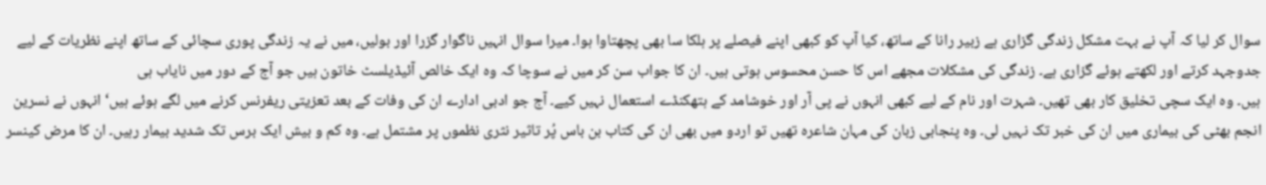سوال کر لیا کہ آپ نے بہت مشکل زندگی گزاری ہے زبیر رانا کے ساتھ، کیا آپ کو کبھی اپنے فیصلے پر ہلکا سا بھی پچھتاوا ہوا۔ میرا سوال انہیں ناگوار گزرا اور بولیں، میں نے یہ زندگی پوری سچائی کے ساتھ اپنے نظریات کے لیے جدوجہد کرتے اور لکھتے ہوئے گزاری ہے۔ زندگی کی مشکلات مجھے اس کا حسن محسوس ہوتی ہیں۔ ان کا جواب سن کر میں نے سوچا کہ وہ ایک خالص آئیڈیلسٹ خاتون ہیں جو آج کے دور میں نایاب ہی
ہیں۔ وہ ایک سچی تخلیق کار بھی تھیں۔ شہرت اور نام کے لیے کبھی انہوں نے پی آر اور خوشامد کے ہتھکنڈے استعمال نہیں کیے۔ آج جو ادبی ادارے ان کی وفات کے بعد تعزیتی ریفرنس کرنے میں لگے ہوئے ہیں‘ انہوں نے نسرین انجم بھٹی کی بیماری میں ان کی خبر تک نہیں لی۔ وہ پنجابی زبان کی مہان شاعرہ تھیں تو اردو میں بھی ان کی کتاب بن باس پُر تاثیر نثری نظموں پر مشتمل ہے۔ وہ کم و بیش ایک برس تک شدید بیمار رہیں۔ ان کا مرض کینسر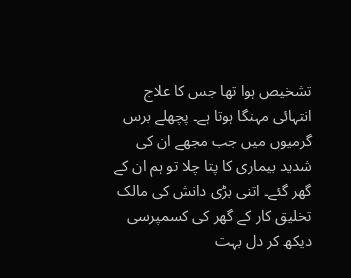تشخیص ہوا تھا جس کا علاج انتہائی مہنگا ہوتا ہے۔ پچھلے برس گرمیوں میں جب مجھے ان کی شدید بیماری کا پتا چلا تو ہم ان کے گھر گئے۔ اتنی بڑی دانش کی مالک تخلیق کار کے گھر کی کسمپرسی دیکھ کر دل بہت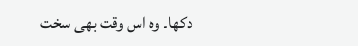دکھا۔ وہ اس وقت بھی سخت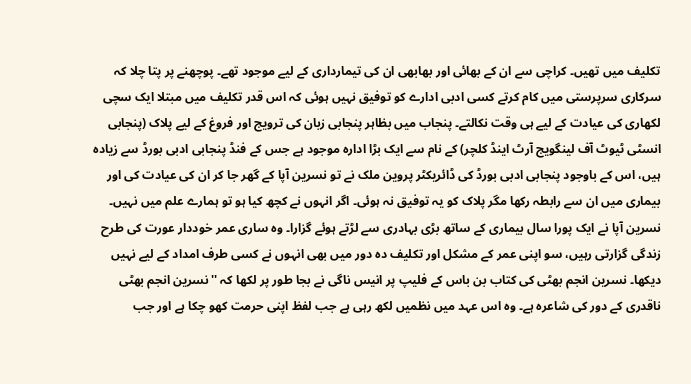تکلیف میں تھیں۔ کراچی سے ان کے بھائی اور بھابھی ان کی تیمارداری کے لیے موجود تھے۔ پوچھنے پر پتا چلا کہ سرکاری سرپرستی میں کام کرتے کسی ادبی ادارے کو توفیق نہیں ہوئی کہ اس قدر تکلیف میں مبتلا ایک سچی لکھاری کی عیادت کے لیے ہی وقت نکالتے۔ پنجاب میں بظاہر پنجابی زبان کی ترویج اور فروغ کے لیے پلاک (پنجابی انسٹی ٹیوٹ آف لینگویج آرٹ اینڈ کلچر) کے نام سے ایک بڑا ادارہ موجود ہے جس کے فنڈ پنجابی ادبی بورڈ سے زیادہ ہیں، اس کے باوجود پنجابی ادبی بورڈ کی ڈائریکٹر پروین ملک نے تو نسرین آپا کے گھر جا کر ان کی عیادت کی اور بیماری میں ان سے رابطہ رکھا مگر پلاک کو یہ توفیق نہ ہوئی۔ اگر انہوں نے کچھ کیا ہو تو ہمارے علم میں نہیں۔
نسرین آپا نے ایک پورا سال بیماری کے ساتھ بڑی بہادری سے لڑتے ہوئے گزارا۔ وہ ساری عمر خوددار عورت کی طرح زندگی گزارتی رہیں، سو اپنی عمر کے مشکل اور تکلیف دہ دور میں بھی انہوں نے کسی طرف امداد کے لیے نہیں دیکھا۔ نسرین انجم بھٹی کی کتاب بن باس کے فلیپ پر انیس ناگی نے بجا طور پر لکھا کہ ''نسرین انجم بھٹی ناقدری کے دور کی شاعرہ ہے۔ وہ اس عہد میں نظمیں لکھ رہی ہے جب لفظ اپنی حرمت کھو چکا ہے اور جب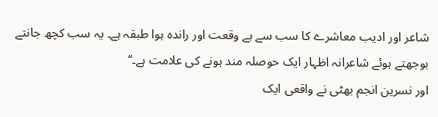شاعر اور ادیب معاشرے کا سب سے بے وقعت اور راندہ ہوا طبقہ ہے۔ یہ سب کچھ جانتے بوجھتے ہوئے شاعرانہ اظہار ایک حوصلہ مند ہونے کی علامت ہے۔‘‘
اور نسرین انجم بھٹی نے واقعی ایک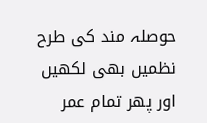حوصلہ مند کی طرح نظمیں بھی لکھیں اور پھر تمام عمر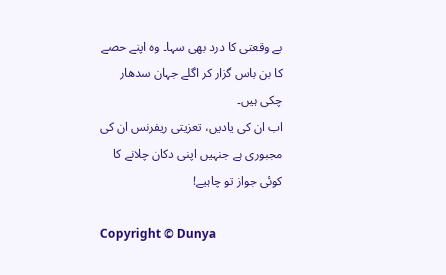بے وقعتی کا درد بھی سہا۔ وہ اپنے حصے کا بن باس گزار کر اگلے جہان سدھار چکی ہیں۔
اب ان کی یادیں، تعزیتی ریفرنس ان کی مجبوری ہے جنہیں اپنی دکان چلانے کا کوئی جواز تو چاہیے!

Copyright © Dunya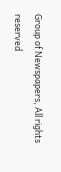Group of Newspapers, All rights reserved